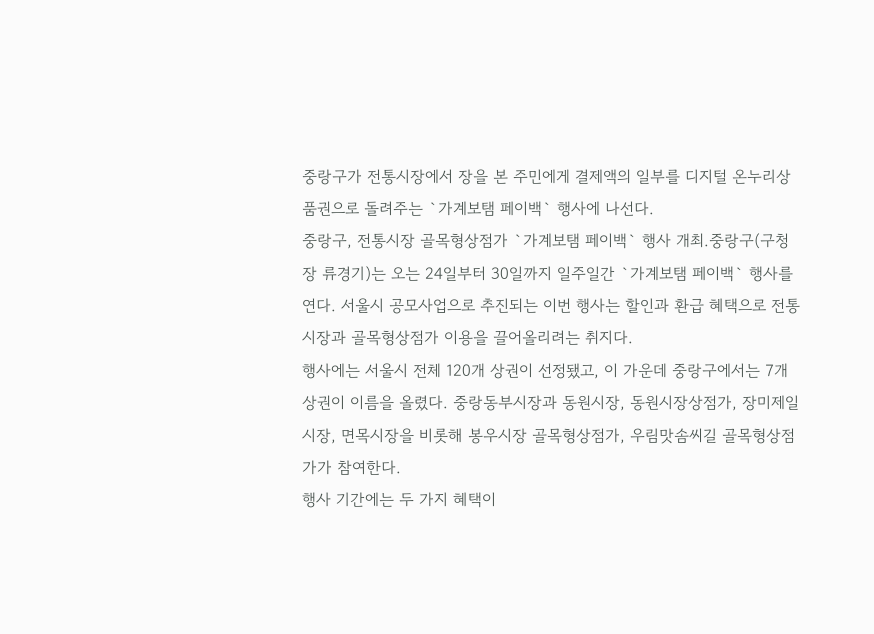중랑구가 전통시장에서 장을 본 주민에게 결제액의 일부를 디지털 온누리상품권으로 돌려주는 `가계보탬 페이백` 행사에 나선다.
중랑구, 전통시장 골목형상점가 `가계보탬 페이백` 행사 개최.중랑구(구청장 류경기)는 오는 24일부터 30일까지 일주일간 `가계보탬 페이백` 행사를 연다. 서울시 공모사업으로 추진되는 이번 행사는 할인과 환급 혜택으로 전통시장과 골목형상점가 이용을 끌어올리려는 취지다.
행사에는 서울시 전체 120개 상권이 선정됐고, 이 가운데 중랑구에서는 7개 상권이 이름을 올렸다. 중랑동부시장과 동원시장, 동원시장상점가, 장미제일시장, 면목시장을 비롯해 봉우시장 골목형상점가, 우림맛솜씨길 골목형상점가가 참여한다.
행사 기간에는 두 가지 혜택이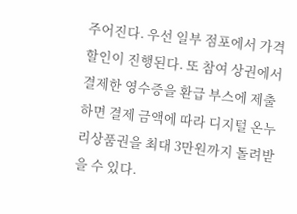주어진다. 우선 일부 점포에서 가격 할인이 진행된다. 또 참여 상권에서 결제한 영수증을 환급 부스에 제출하면 결제 금액에 따라 디지털 온누리상품권을 최대 3만원까지 돌려받을 수 있다.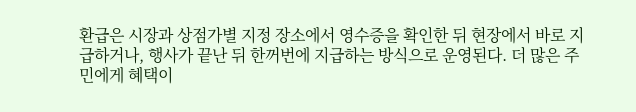환급은 시장과 상점가별 지정 장소에서 영수증을 확인한 뒤 현장에서 바로 지급하거나, 행사가 끝난 뒤 한꺼번에 지급하는 방식으로 운영된다. 더 많은 주민에게 혜택이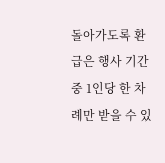돌아가도록 환급은 행사 기간 중 1인당 한 차례만 받을 수 있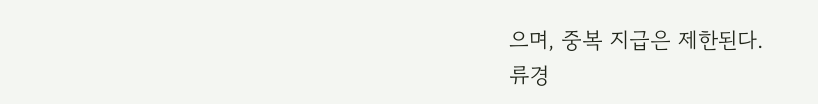으며, 중복 지급은 제한된다.
류경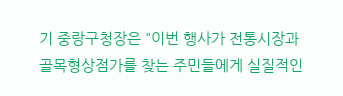기 중랑구청장은 "이번 행사가 전통시장과 골목형상점가를 찾는 주민들에게 실질적인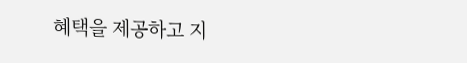혜택을 제공하고 지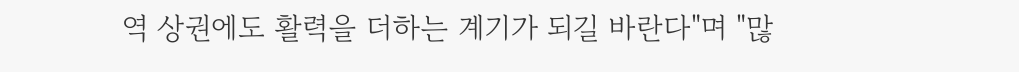역 상권에도 활력을 더하는 계기가 되길 바란다"며 "많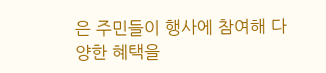은 주민들이 행사에 참여해 다양한 혜택을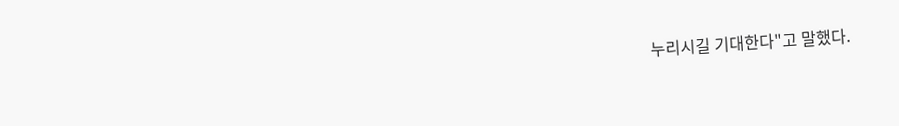누리시길 기대한다"고 말했다.